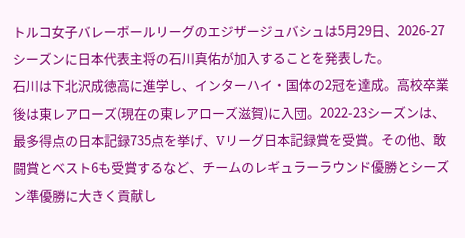トルコ女子バレーボールリーグのエジザージュバシュは5月29日、2026-27シーズンに日本代表主将の石川真佑が加入することを発表した。
石川は下北沢成徳高に進学し、インターハイ・国体の2冠を達成。高校卒業後は東レアローズ(現在の東レアローズ滋賀)に入団。2022-23シーズンは、最多得点の日本記録735点を挙げ、Vリーグ日本記録賞を受賞。その他、敢闘賞とベスト6も受賞するなど、チームのレギュラーラウンド優勝とシーズン準優勝に大きく貢献し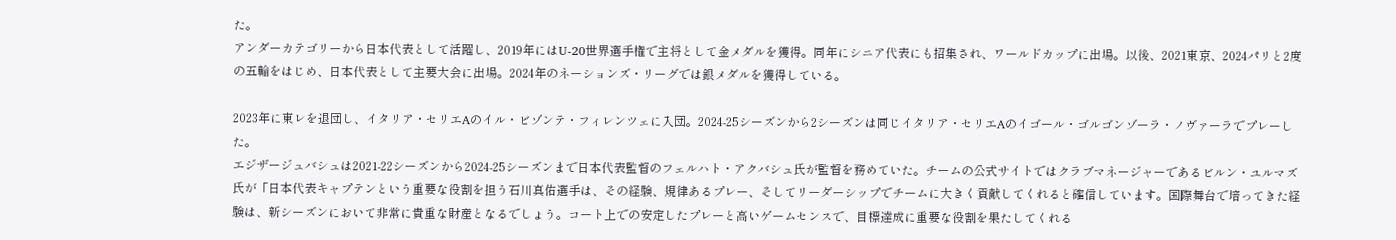た。
アンダーカテゴリーから日本代表として活躍し、2019年にはU-20世界選手権で主将として金メダルを獲得。同年にシニア代表にも招集され、ワールドカップに出場。以後、2021東京、2024パリと2度の五輪をはじめ、日本代表として主要大会に出場。2024年のネーションズ・リーグでは銀メダルを獲得している。

2023年に東レを退団し、イタリア・セリエAのイル・ビゾンテ・フィレンツェに入団。2024-25シーズンから2シーズンは同じイタリア・セリエAのイゴール・ゴルゴンゾーラ・ノヴァーラでプレーした。
エジザージュバシュは2021-22シーズンから2024-25シーズンまで日本代表監督のフェルハト・アクバシュ氏が監督を務めていた。チームの公式サイトではクラブマネージャーであるビルン・ユルマズ氏が「日本代表キャプテンという重要な役割を担う石川真佑選手は、その経験、規律あるプレー、そしてリーダーシップでチームに大きく貢献してくれると確信しています。国際舞台で培ってきた経験は、新シーズンにおいて非常に貴重な財産となるでしょう。コート上での安定したプレーと高いゲームセンスで、目標達成に重要な役割を果たしてくれる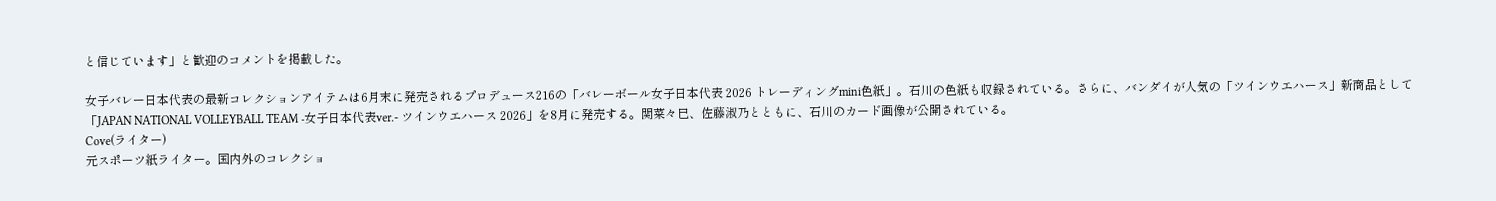と信じています」と歓迎のコメントを掲載した。

女子バレー日本代表の最新コレクションアイテムは6月末に発売されるプロデュース216の「バレーボール女子日本代表 2026 トレーディングmini色紙」。石川の色紙も収録されている。さらに、バンダイが人気の「ツインウエハース」新商品として「JAPAN NATIONAL VOLLEYBALL TEAM -女子日本代表ver.- ツインウエハース 2026」を8月に発売する。関菜々巳、佐藤淑乃とともに、石川のカード画像が公開されている。
Cove(ライター)
元スポーツ紙ライター。国内外のコレクショ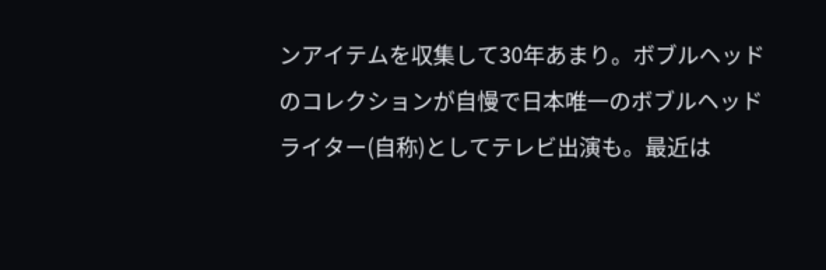ンアイテムを収集して30年あまり。ボブルヘッドのコレクションが自慢で日本唯一のボブルヘッドライター(自称)としてテレビ出演も。最近は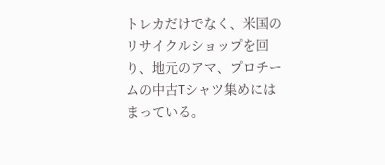トレカだけでなく、米国のリサイクルショップを回り、地元のアマ、プロチームの中古Tシャツ集めにはまっている。